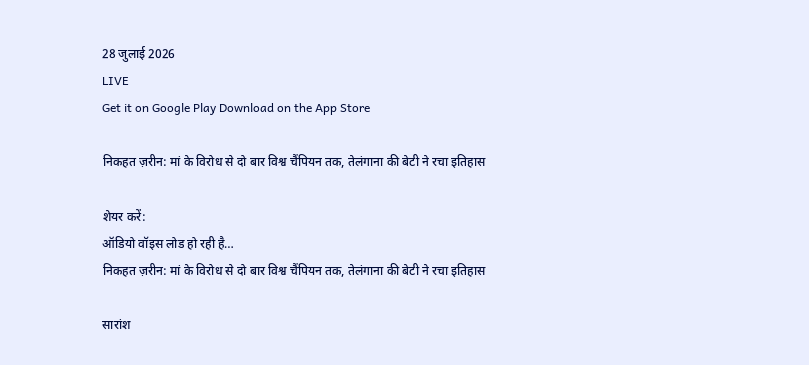28 जुलाई 2026
LIVE
Get it on Google Play Download on the App Store

निकहत ज़रीन: मां के विरोध से दो बार विश्व चैंपियन तक, तेलंगाना की बेटी ने रचा इतिहास

शेयर करें:
ऑडियो वॉइस लोड हो रही है…
निकहत ज़रीन: मां के विरोध से दो बार विश्व चैंपियन तक, तेलंगाना की बेटी ने रचा इतिहास

सारांश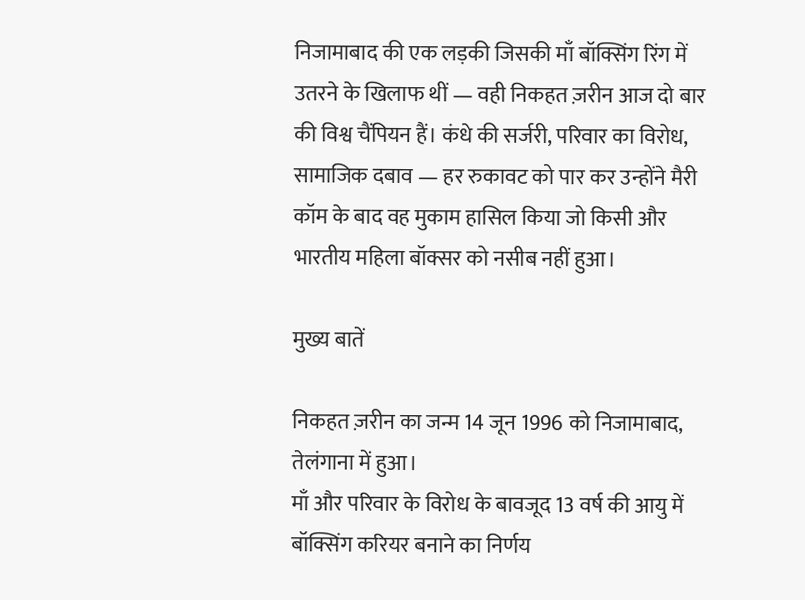निजामाबाद की एक लड़की जिसकी माँ बॉक्सिंग रिंग में उतरने के खिलाफ थीं — वही निकहत ज़रीन आज दो बार की विश्व चैंपियन हैं। कंधे की सर्जरी, परिवार का विरोध, सामाजिक दबाव — हर रुकावट को पार कर उन्होंने मैरी कॉम के बाद वह मुकाम हासिल किया जो किसी और भारतीय महिला बॉक्सर को नसीब नहीं हुआ।

मुख्य बातें

निकहत ज़रीन का जन्म 14 जून 1996 को निजामाबाद, तेलंगाना में हुआ।
माँ और परिवार के विरोध के बावजूद 13 वर्ष की आयु में बॉक्सिंग करियर बनाने का निर्णय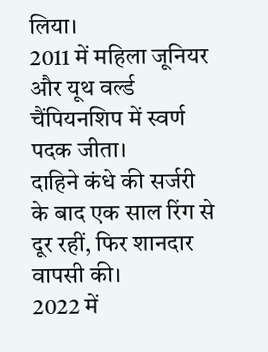लिया।
2011 में महिला जूनियर और यूथ वर्ल्ड चैंपियनशिप में स्वर्ण पदक जीता।
दाहिने कंधे की सर्जरी के बाद एक साल रिंग से दूर रहीं, फिर शानदार वापसी की।
2022 में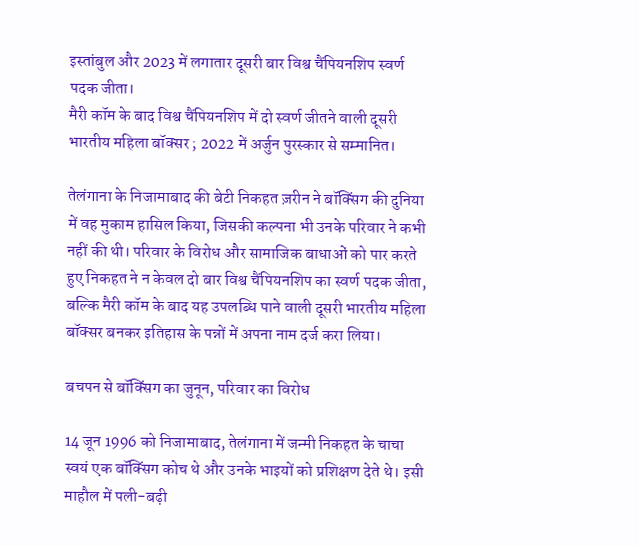इस्तांबुल और 2023 में लगातार दूसरी बार विश्व चैंपियनशिप स्वर्ण पदक जीता।
मैरी कॉम के बाद विश्व चैंपियनशिप में दो स्वर्ण जीतने वाली दूसरी भारतीय महिला बॉक्सर ; 2022 में अर्जुन पुरस्कार से सम्मानित।

तेलंगाना के निजामाबाद की बेटी निकहत ज़रीन ने बॉक्सिंग की दुनिया में वह मुकाम हासिल किया, जिसकी कल्पना भी उनके परिवार ने कभी नहीं की थी। परिवार के विरोध और सामाजिक बाधाओं को पार करते हुए निकहत ने न केवल दो बार विश्व चैंपियनशिप का स्वर्ण पदक जीता, बल्कि मैरी कॉम के बाद यह उपलब्धि पाने वाली दूसरी भारतीय महिला बॉक्सर बनकर इतिहास के पन्नों में अपना नाम दर्ज करा लिया।

बचपन से बॉक्सिंग का जुनून, परिवार का विरोध

14 जून 1996 को निजामाबाद, तेलंगाना में जन्मी निकहत के चाचा स्वयं एक बॉक्सिंग कोच थे और उनके भाइयों को प्रशिक्षण देते थे। इसी माहौल में पली-बढ़ी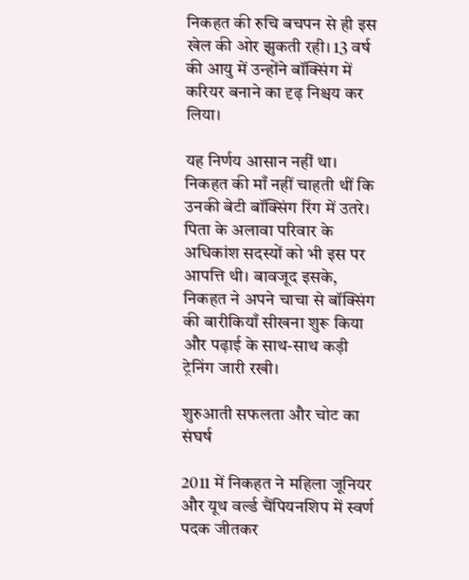निकहत की रुचि बचपन से ही इस खेल की ओर झुकती रही। 13 वर्ष की आयु में उन्होंने बॉक्सिंग में करियर बनाने का दृढ़ निश्चय कर लिया।

यह निर्णय आसान नहीं था। निकहत की माँ नहीं चाहती थीं कि उनकी बेटी बॉक्सिंग रिंग में उतरे। पिता के अलावा परिवार के अधिकांश सदस्यों को भी इस पर आपत्ति थी। बावजूद इसके, निकहत ने अपने चाचा से बॉक्सिंग की बारीकियाँ सीखना शुरू किया और पढ़ाई के साथ-साथ कड़ी ट्रेनिंग जारी रखी।

शुरुआती सफलता और चोट का संघर्ष

2011 में निकहत ने महिला जूनियर और यूथ वर्ल्ड चैंपियनशिप में स्वर्ण पदक जीतकर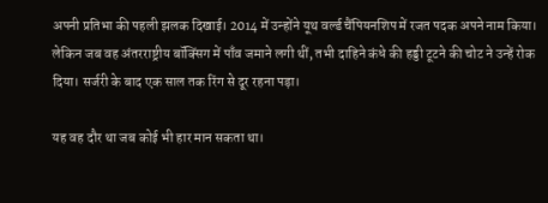अपनी प्रतिभा की पहली झलक दिखाई। 2014 में उन्होंने यूथ वर्ल्ड चैंपियनशिप में रजत पदक अपने नाम किया। लेकिन जब वह अंतरराष्ट्रीय बॉक्सिंग में पाँव जमाने लगी थीं, तभी दाहिने कंधे की हड्डी टूटने की चोट ने उन्हें रोक दिया। सर्जरी के बाद एक साल तक रिंग से दूर रहना पड़ा।

यह वह दौर था जब कोई भी हार मान सकता था।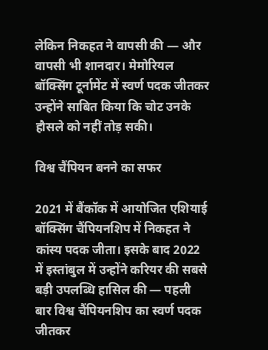लेकिन निकहत ने वापसी की — और वापसी भी शानदार। मेमोरियल बॉक्सिंग टूर्नामेंट में स्वर्ण पदक जीतकर उन्होंने साबित किया कि चोट उनके हौसले को नहीं तोड़ सकी।

विश्व चैंपियन बनने का सफर

2021 में बैंकॉक में आयोजित एशियाई बॉक्सिंग चैंपियनशिप में निकहत ने कांस्य पदक जीता। इसके बाद 2022 में इस्तांबुल में उन्होंने करियर की सबसे बड़ी उपलब्धि हासिल की — पहली बार विश्व चैंपियनशिप का स्वर्ण पदक जीतकर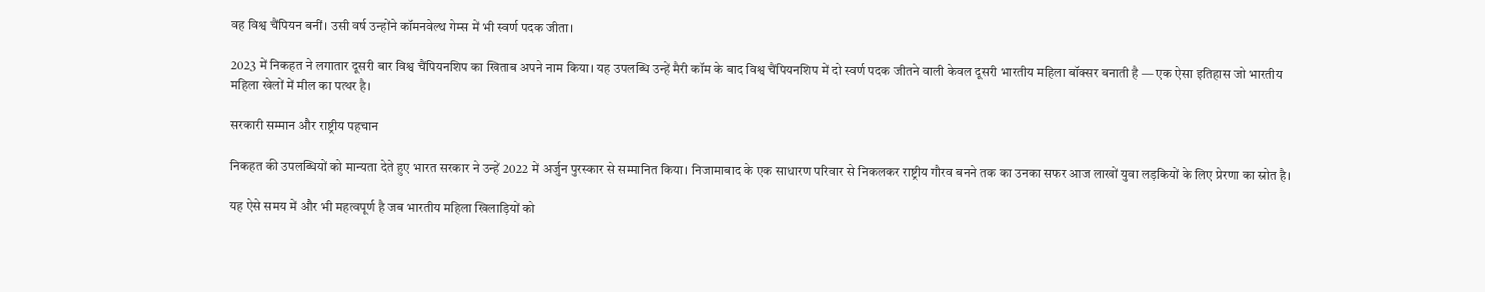वह विश्व चैंपियन बनीं। उसी वर्ष उन्होंने कॉमनवेल्थ गेम्स में भी स्वर्ण पदक जीता।

2023 में निकहत ने लगातार दूसरी बार विश्व चैंपियनशिप का खिताब अपने नाम किया। यह उपलब्धि उन्हें मैरी कॉम के बाद विश्व चैंपियनशिप में दो स्वर्ण पदक जीतने वाली केवल दूसरी भारतीय महिला बॉक्सर बनाती है — एक ऐसा इतिहास जो भारतीय महिला खेलों में मील का पत्थर है।

सरकारी सम्मान और राष्ट्रीय पहचान

निकहत की उपलब्धियों को मान्यता देते हुए भारत सरकार ने उन्हें 2022 में अर्जुन पुरस्कार से सम्मानित किया। निजामाबाद के एक साधारण परिवार से निकलकर राष्ट्रीय गौरव बनने तक का उनका सफर आज लाखों युवा लड़कियों के लिए प्रेरणा का स्रोत है।

यह ऐसे समय में और भी महत्वपूर्ण है जब भारतीय महिला खिलाड़ियों को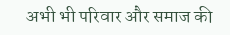अभी भी परिवार और समाज की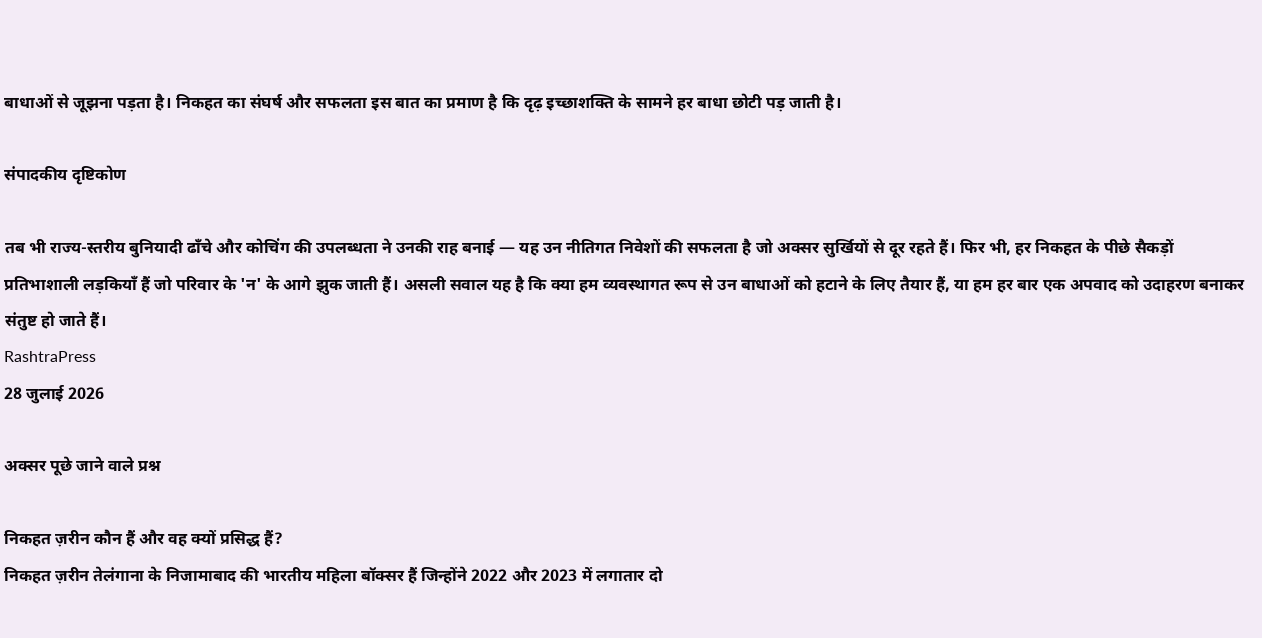बाधाओं से जूझना पड़ता है। निकहत का संघर्ष और सफलता इस बात का प्रमाण है कि दृढ़ इच्छाशक्ति के सामने हर बाधा छोटी पड़ जाती है।

संपादकीय दृष्टिकोण

तब भी राज्य-स्तरीय बुनियादी ढाँचे और कोचिंग की उपलब्धता ने उनकी राह बनाई — यह उन नीतिगत निवेशों की सफलता है जो अक्सर सुर्खियों से दूर रहते हैं। फिर भी, हर निकहत के पीछे सैकड़ों प्रतिभाशाली लड़कियाँ हैं जो परिवार के 'न' के आगे झुक जाती हैं। असली सवाल यह है कि क्या हम व्यवस्थागत रूप से उन बाधाओं को हटाने के लिए तैयार हैं, या हम हर बार एक अपवाद को उदाहरण बनाकर संतुष्ट हो जाते हैं।
RashtraPress
28 जुलाई 2026

अक्सर पूछे जाने वाले प्रश्न

निकहत ज़रीन कौन हैं और वह क्यों प्रसिद्ध हैं?
निकहत ज़रीन तेलंगाना के निजामाबाद की भारतीय महिला बॉक्सर हैं जिन्होंने 2022 और 2023 में लगातार दो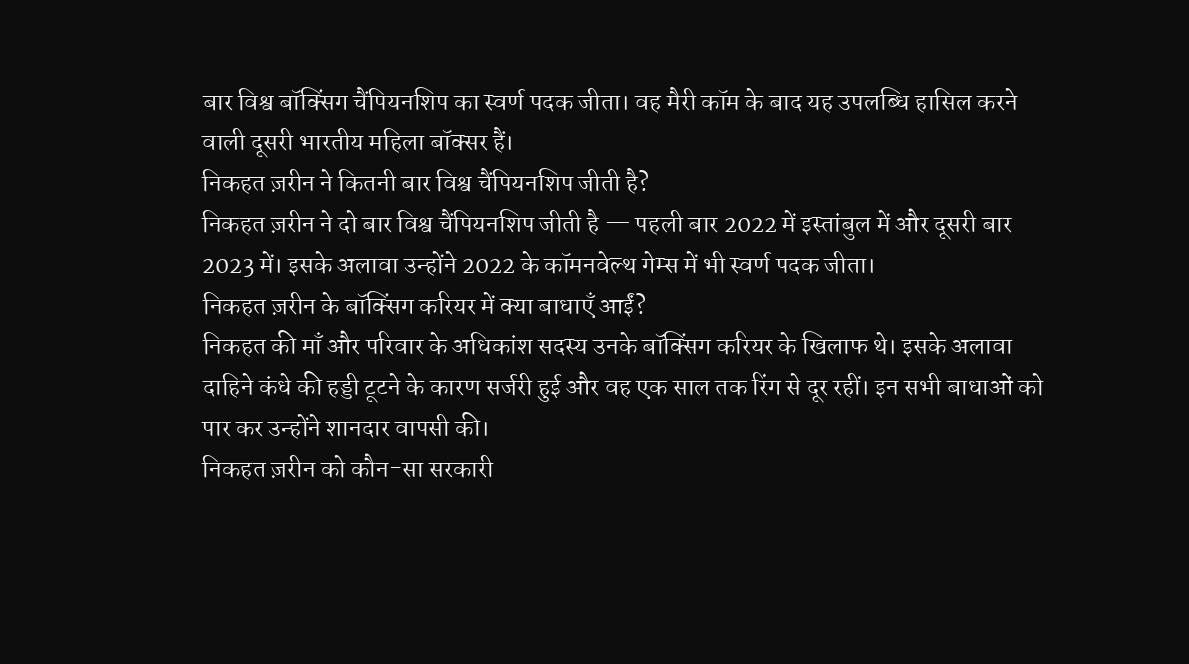बार विश्व बॉक्सिंग चैंपियनशिप का स्वर्ण पदक जीता। वह मैरी कॉम के बाद यह उपलब्धि हासिल करने वाली दूसरी भारतीय महिला बॉक्सर हैं।
निकहत ज़रीन ने कितनी बार विश्व चैंपियनशिप जीती है?
निकहत ज़रीन ने दो बार विश्व चैंपियनशिप जीती है — पहली बार 2022 में इस्तांबुल में और दूसरी बार 2023 में। इसके अलावा उन्होंने 2022 के कॉमनवेल्थ गेम्स में भी स्वर्ण पदक जीता।
निकहत ज़रीन के बॉक्सिंग करियर में क्या बाधाएँ आईं?
निकहत की माँ और परिवार के अधिकांश सदस्य उनके बॉक्सिंग करियर के खिलाफ थे। इसके अलावा दाहिने कंधे की हड्डी टूटने के कारण सर्जरी हुई और वह एक साल तक रिंग से दूर रहीं। इन सभी बाधाओं को पार कर उन्होंने शानदार वापसी की।
निकहत ज़रीन को कौन-सा सरकारी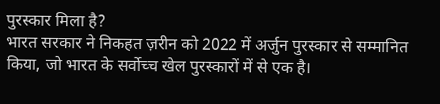पुरस्कार मिला है?
भारत सरकार ने निकहत ज़रीन को 2022 में अर्जुन पुरस्कार से सम्मानित किया, जो भारत के सर्वोच्च खेल पुरस्कारों में से एक है।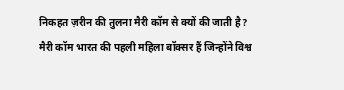निकहत ज़रीन की तुलना मैरी कॉम से क्यों की जाती है?
मैरी कॉम भारत की पहली महिला बॉक्सर हैं जिन्होंने विश्व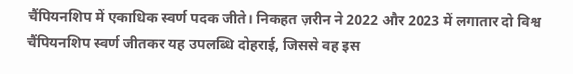चैंपियनशिप में एकाधिक स्वर्ण पदक जीते। निकहत ज़रीन ने 2022 और 2023 में लगातार दो विश्व चैंपियनशिप स्वर्ण जीतकर यह उपलब्धि दोहराई, जिससे वह इस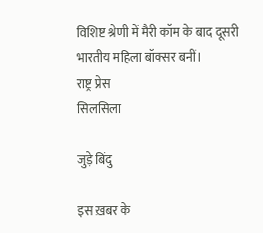विशिष्ट श्रेणी में मैरी कॉम के बाद दूसरी भारतीय महिला बॉक्सर बनीं।
राष्ट्र प्रेस
सिलसिला

जुड़े बिंदु

इस ख़बर के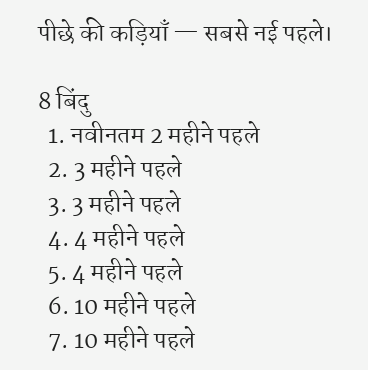पीछे की कड़ियाँ — सबसे नई पहले।

8 बिंदु
  1. नवीनतम 2 महीने पहले
  2. 3 महीने पहले
  3. 3 महीने पहले
  4. 4 महीने पहले
  5. 4 महीने पहले
  6. 10 महीने पहले
  7. 10 महीने पहले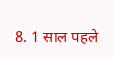8. 1 साल पहले